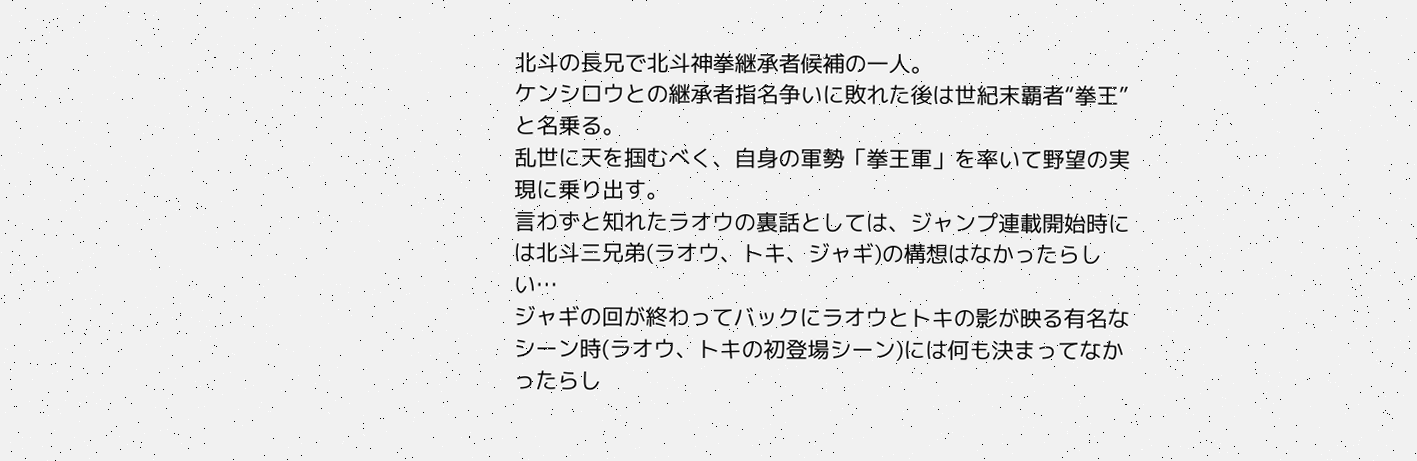北斗の長兄で北斗神拳継承者候補の一人。
ケンシロウとの継承者指名争いに敗れた後は世紀末覇者“拳王”と名乗る。
乱世に天を掴むべく、自身の軍勢「拳王軍」を率いて野望の実現に乗り出す。
言わずと知れたラオウの裏話としては、ジャンプ連載開始時には北斗三兄弟(ラオウ、トキ、ジャギ)の構想はなかったらしい…
ジャギの回が終わってバックにラオウとトキの影が映る有名なシーン時(ラオウ、トキの初登場シーン)には何も決まってなかったらし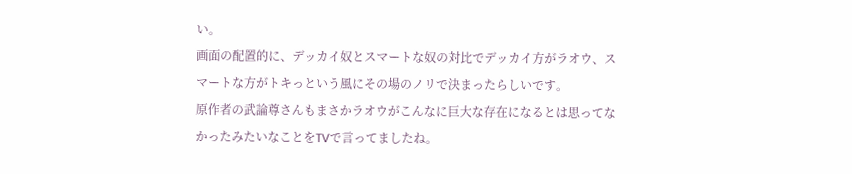い。
画面の配置的に、デッカイ奴とスマートな奴の対比でデッカイ方がラオウ、スマートな方がトキっという風にその場のノリで決まったらしいです。
原作者の武論尊さんもまさかラオウがこんなに巨大な存在になるとは思ってなかったみたいなことをTVで言ってましたね。